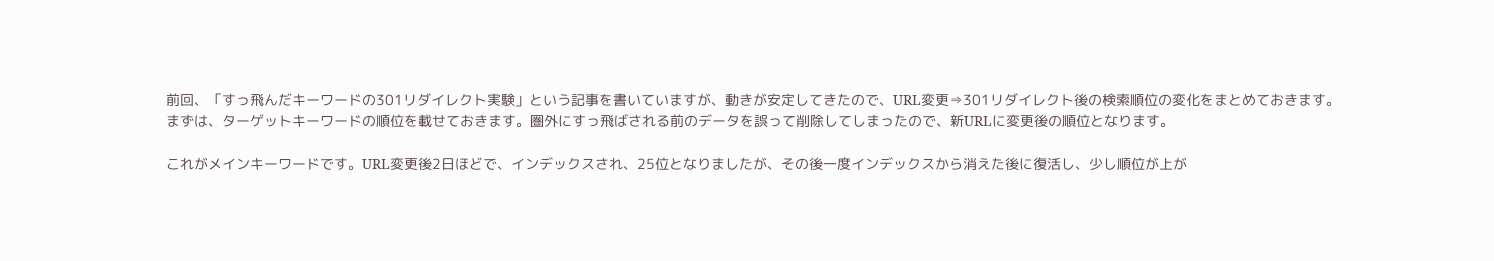前回、「すっ飛んだキーワードの301リダイレクト実験」という記事を書いていますが、動きが安定してきたので、URL変更⇒301リダイレクト後の検索順位の変化をまとめておきます。
まずは、ターゲットキーワードの順位を載せておきます。圏外にすっ飛ばされる前のデータを誤って削除してしまったので、新URLに変更後の順位となります。

これがメインキーワードです。URL変更後2日ほどで、インデックスされ、25位となりましたが、その後一度インデックスから消えた後に復活し、少し順位が上が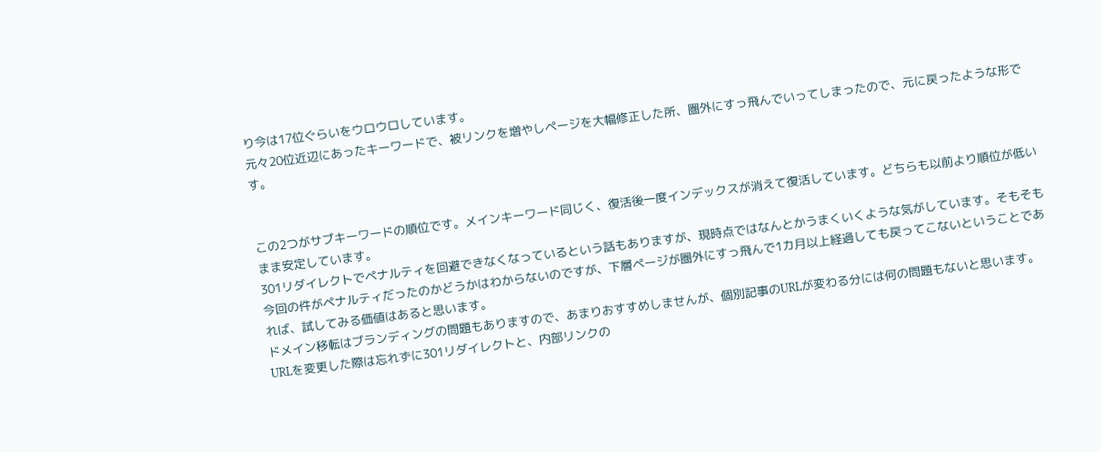り今は17位ぐらいをウロウロしています。
元々20位近辺にあったキーワードで、被リンクを増やしページを大幅修正した所、圏外にすっ飛んでいってしまったので、元に戻ったような形です。


この2つがサブキーワードの順位です。メインキーワード同じく、復活後一度インデックスが消えて復活しています。どちらも以前より順位が低いまま安定しています。
301リダイレクトでペナルティを回避できなくなっているという話もありますが、現時点ではなんとかうまくいくような気がしています。そもそも今回の件がペナルティだったのかどうかはわからないのですが、下層ページが圏外にすっ飛んで1カ月以上経過しても戻ってこないということであれば、試してみる価値はあると思います。
ドメイン移転はブランディングの問題もありますので、あまりおすすめしませんが、個別記事のURLが変わる分には何の問題もないと思います。URLを変更した際は忘れずに301リダイレクトと、内部リンクの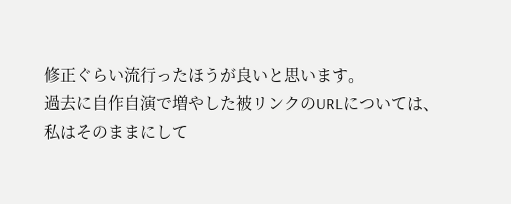修正ぐらい流行ったほうが良いと思います。
過去に自作自演で増やした被リンクのURLについては、私はそのままにして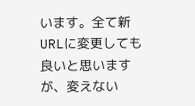います。全て新URLに変更しても良いと思いますが、変えない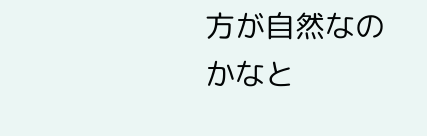方が自然なのかなと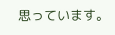思っています。